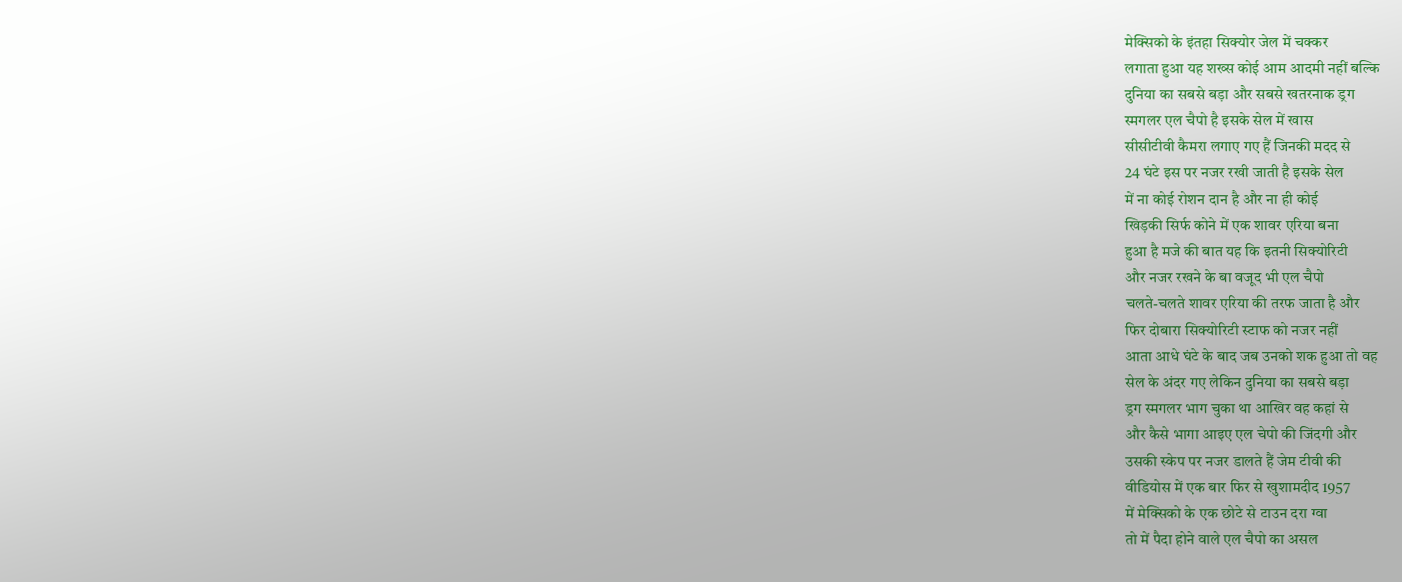मेक्सिको के इंतहा सिक्योर जेल में चक्कर
लगाता हुआ यह शख्स कोई आम आदमी नहीं बल्कि
दुनिया का सबसे बड़ा और सबसे खतरनाक ड्रग
स्मगलर एल चैपो है इसके सेल में खास
सीसीटीवी कैमरा लगाए गए हैं जिनकी मदद से
24 घंटे इस पर नजर रखी जाती है इसके सेल
में ना कोई रोशन दान है और ना ही कोई
खिड़की सिर्फ कोने में एक शावर एरिया बना
हुआ है मजे की बात यह कि इतनी सिक्योरिटी
और नजर रखने के बा वजूद भी एल चैपो
चलते-चलते शावर एरिया की तरफ जाता है और
फिर दोबारा सिक्योरिटी स्टाफ को नजर नहीं
आता आधे घंटे के बाद जब उनको शक हुआ तो वह
सेल के अंदर गए लेकिन दुनिया का सबसे बड़ा
ड्रग स्मगलर भाग चुका था आखिर वह कहां से
और कैसे भागा आइए एल चेपो की जिंदगी और
उसकी स्केप पर नजर डालते हैं जेम टीवी की
वीडियोस में एक बार फिर से खुशामदीद 1957
में मेक्सिको के एक छोटे से टाउन दरा ग्वा
तो में पैदा होने वाले एल चैपो का असल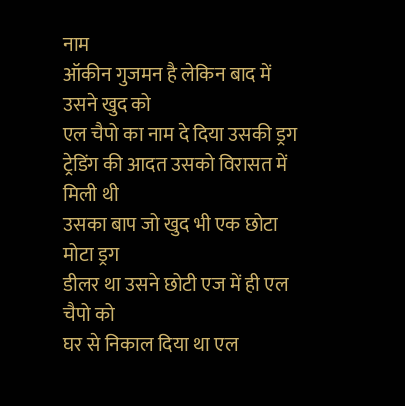नाम
ऑकीन गुजमन है लेकिन बाद में उसने खुद को
एल चैपो का नाम दे दिया उसकी ड्रग
ट्रेडिंग की आदत उसको विरासत में मिली थी
उसका बाप जो खुद भी एक छोटा मोटा ड्रग
डीलर था उसने छोटी एज में ही एल चैपो को
घर से निकाल दिया था एल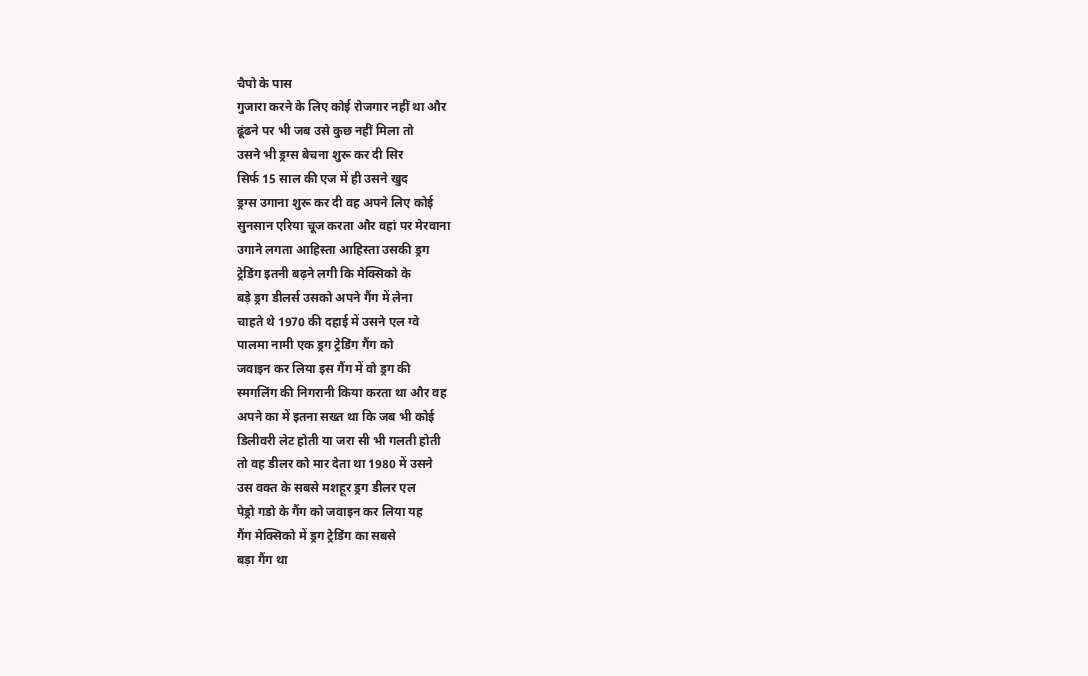चैपो के पास
गुजारा करने के लिए कोई रोजगार नहीं था और
ढूंढने पर भी जब उसे कुछ नहीं मिला तो
उसने भी ड्रग्स बेचना शुरू कर दी सिर
सिर्फ 15 साल की एज में ही उसने खुद
ड्रग्स उगाना शुरू कर दी वह अपने लिए कोई
सुनसान एरिया चूज करता और वहां पर मेरवाना
उगाने लगता आहिस्ता आहिस्ता उसकी ड्रग
ट्रेडिंग इतनी बढ़ने लगी कि मेक्सिको के
बड़े ड्रग डीलर्स उसको अपने गैंग में लेना
चाहते थे 1970 की दहाई में उसने एल ग्वे
पालमा नामी एक ड्रग ट्रेडिंग गैंग को
जवाइन कर लिया इस गैंग में वो ड्रग की
स्मगलिंग की निगरानी किया करता था और वह
अपने का में इतना सख्त था कि जब भी कोई
डिलीवरी लेट होती या जरा सी भी गलती होती
तो वह डीलर को मार देता था 1980 में उसने
उस वक्त के सबसे मशहूर ड्रग डीलर एल
पेड्रो गडो के गैंग को जवाइन कर लिया यह
गैंग मेक्सिको में ड्रग ट्रेडिंग का सबसे
बड़ा गैंग था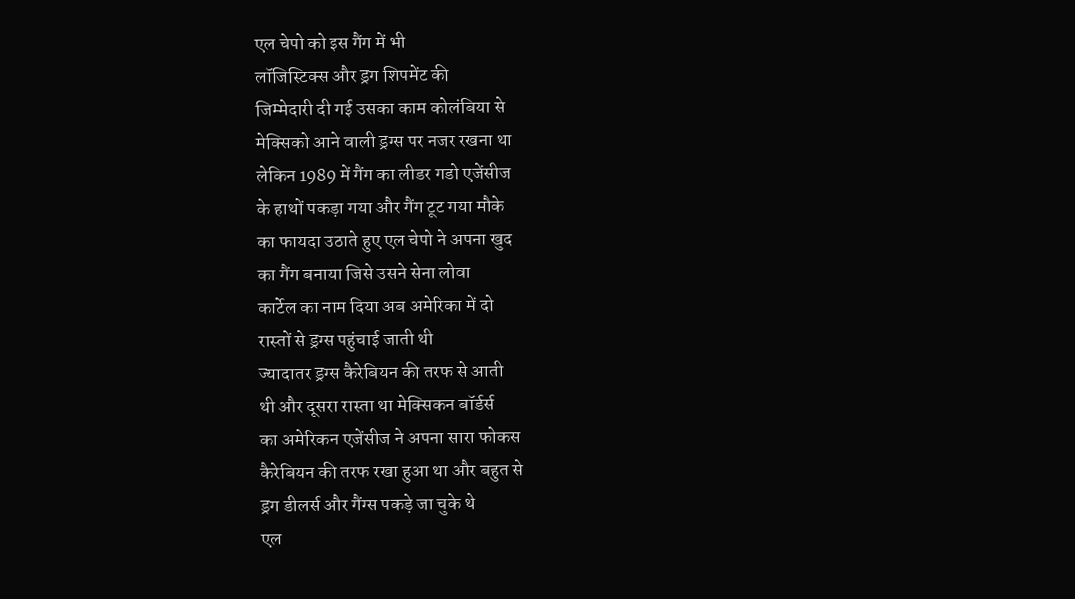एल चेपो को इस गैंग में भी
लॉजिस्टिक्स और ड्रग शिपमेंट की
जिम्मेदारी दी गई उसका काम कोलंबिया से
मेक्सिको आने वाली ड्रग्स पर नजर रखना था
लेकिन 1989 में गैंग का लीडर गडो एजेंसीज
के हाथों पकड़ा गया और गैंग टूट गया मौके
का फायदा उठाते हुए एल चेपो ने अपना खुद
का गैंग बनाया जिसे उसने सेना लोवा
कार्टेल का नाम दिया अब अमेरिका में दो
रास्तों से ड्रग्स पहुंचाई जाती थी
ज्यादातर ड्रग्स कैरेबियन की तरफ से आती
थी और दूसरा रास्ता था मेक्सिकन बॉर्डर्स
का अमेरिकन एजेंसीज ने अपना सारा फोकस
कैरेबियन की तरफ रखा हुआ था और बहुत से
ड्रग डीलर्स और गैंग्स पकड़े जा चुके थे
एल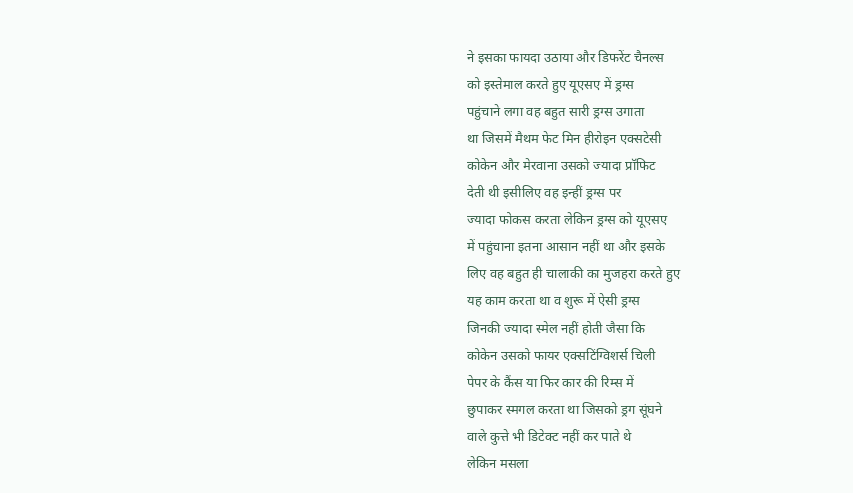ने इसका फायदा उठाया और डिफरेंट चैनल्स
को इस्तेमाल करते हुए यूएसए में ड्रग्स
पहुंचाने लगा वह बहुत सारी ड्रग्स उगाता
था जिसमें मैथम फेट मिन हीरोइन एक्सटेसी
कोकेन और मेरवाना उसको ज्यादा प्रॉफिट
देती थी इसीलिए वह इन्हीं ड्रग्स पर
ज्यादा फोकस करता लेकिन ड्रग्स को यूएसए
में पहुंचाना इतना आसान नहीं था और इसके
लिए वह बहुत ही चालाकी का मुजहरा करते हुए
यह काम करता था व शुरू में ऐसी ड्रग्स
जिनकी ज्यादा स्मेल नहीं होती जैसा कि
कोकेन उसको फायर एक्सटिंग्विशर्स चिली
पेपर के कैंस या फिर कार की रिम्स में
छुपाकर स्मगल करता था जिसको ड्रग सूंघने
वाले कुत्ते भी डिटेक्ट नहीं कर पाते थे
लेकिन मसला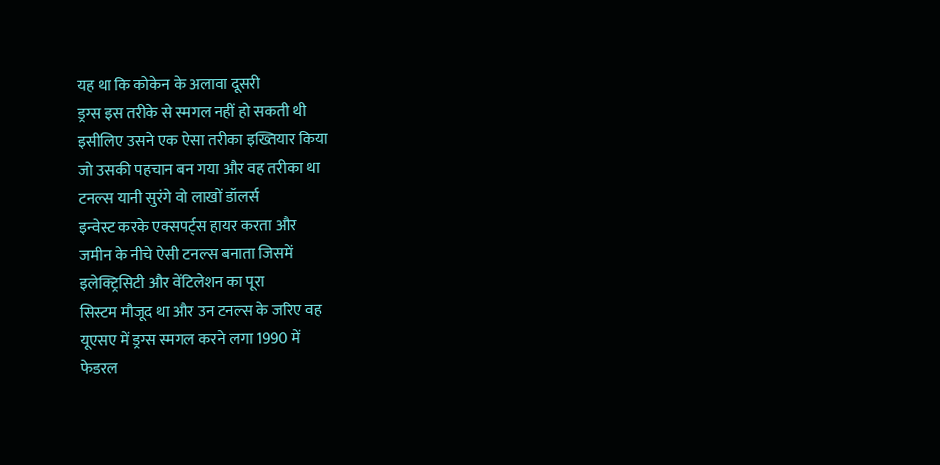यह था कि कोकेन के अलावा दूसरी
ड्रग्स इस तरीके से स्मगल नहीं हो सकती थी
इसीलिए उसने एक ऐसा तरीका इख्तियार किया
जो उसकी पहचान बन गया और वह तरीका था
टनल्स यानी सुरंगे वो लाखों डॉलर्स
इन्वेस्ट करके एक्सपर्ट्स हायर करता और
जमीन के नीचे ऐसी टनल्स बनाता जिसमें
इलेक्ट्रिसिटी और वेंटिलेशन का पूरा
सिस्टम मौजूद था और उन टनल्स के जरिए वह
यूएसए में ड्रग्स स्मगल करने लगा 1990 में
फेडरल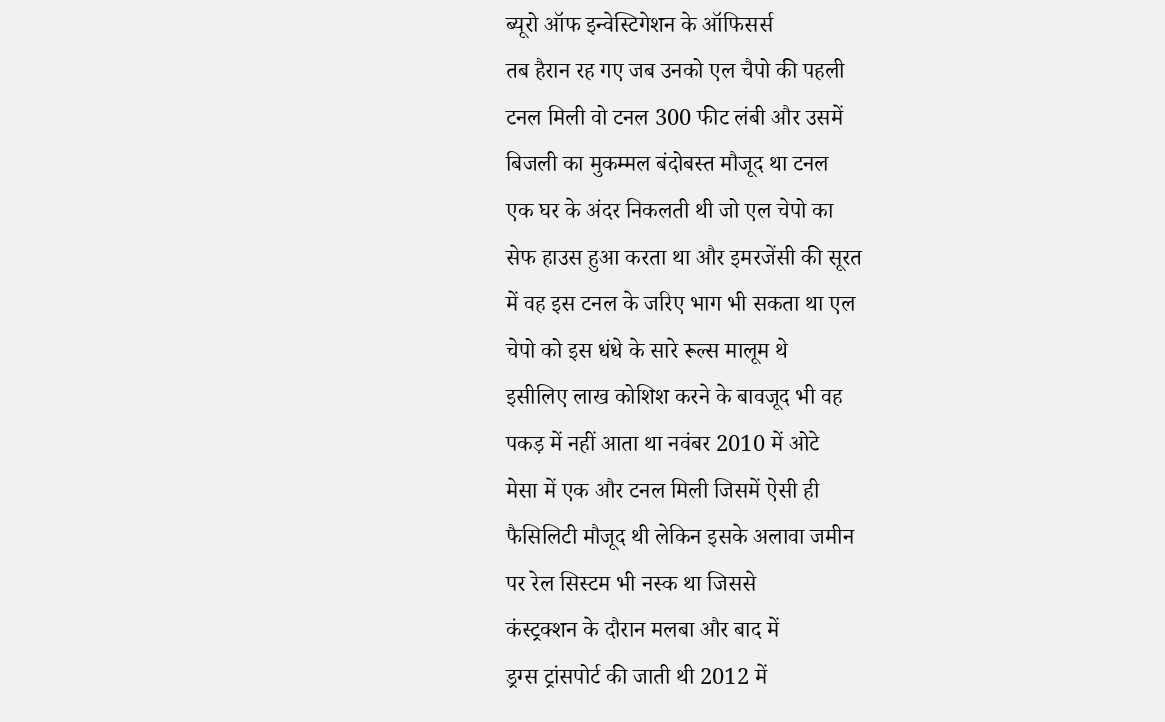ब्यूरो ऑफ इन्वेस्टिगेशन के ऑफिसर्स
तब हैरान रह गए जब उनको एल चैपो की पहली
टनल मिली वो टनल 300 फीट लंबी और उसमें
बिजली का मुकम्मल बंदोबस्त मौजूद था टनल
एक घर के अंदर निकलती थी जो एल चेपो का
सेफ हाउस हुआ करता था और इमरजेंसी की सूरत
में वह इस टनल के जरिए भाग भी सकता था एल
चेपो को इस धंधे के सारे रूल्स मालूम थे
इसीलिए लाख कोशिश करने के बावजूद भी वह
पकड़ में नहीं आता था नवंबर 2010 में ओटे
मेसा में एक और टनल मिली जिसमें ऐसी ही
फैसिलिटी मौजूद थी लेकिन इसके अलावा जमीन
पर रेल सिस्टम भी नस्क था जिससे
कंस्ट्रक्शन के दौरान मलबा और बाद में
ड्रग्स ट्रांसपोर्ट की जाती थी 2012 में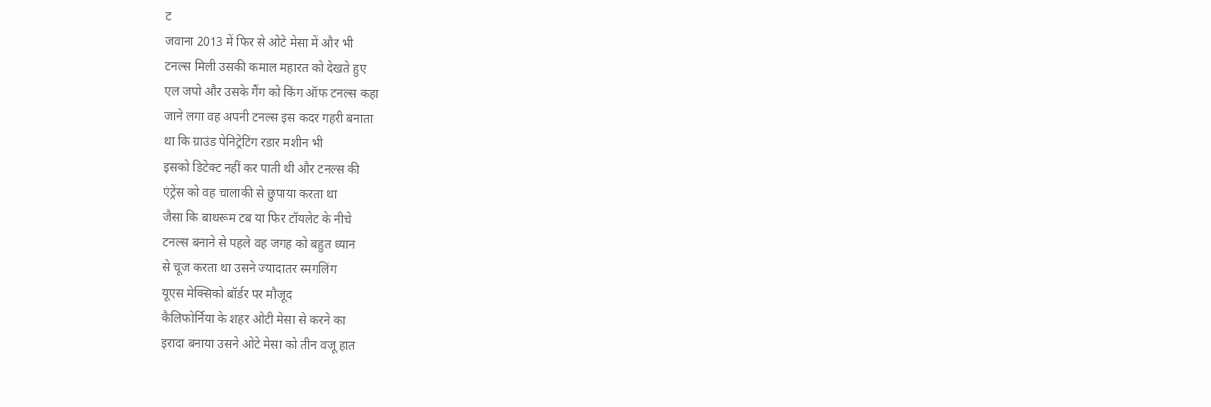ट
जवाना 2013 में फिर से ओटे मेसा में और भी
टनल्स मिली उसकी कमाल महारत को देखते हुए
एल जपो और उसके गैंग को किंग ऑफ टनल्स कहा
जाने लगा वह अपनी टनल्स इस कदर गहरी बनाता
था कि ग्राउंड पेनिट्रेटिंग रडार मशीन भी
इसको डिटेक्ट नहीं कर पाती थी और टनल्स की
एंट्रेंस को वह चालाकी से छुपाया करता था
जैसा कि बाथरूम टब या फिर टॉयलेट के नीचे
टनल्स बनाने से पहले वह जगह को बहुत ध्यान
से चूज करता था उसने ज्यादातर स्मगलिंग
यूएस मेक्सिको बॉर्डर पर मौजूद
कैलिफोर्निया के शहर ओटी मेसा से करने का
इरादा बनाया उसने ओटे मेसा को तीन वजू हात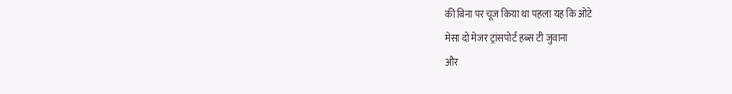की बिना पर चूज किया था पहला यह कि ओटे
मेसा दो मेजर ट्रांसपोर्ट हब्स टी जुवाना
और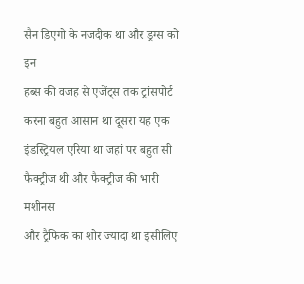सैन डिएगो के नजदीक था और ड्रग्स को इन
हब्स की वजह से एजेंट्स तक ट्रांसपोर्ट
करना बहुत आसान था दूसरा यह एक
इंडस्ट्रियल एरिया था जहां पर बहुत सी
फैक्ट्रीज थी और फैक्ट्रीज की भारी मशीनस
और ट्रैफिक का शोर ज्यादा था इसीलिए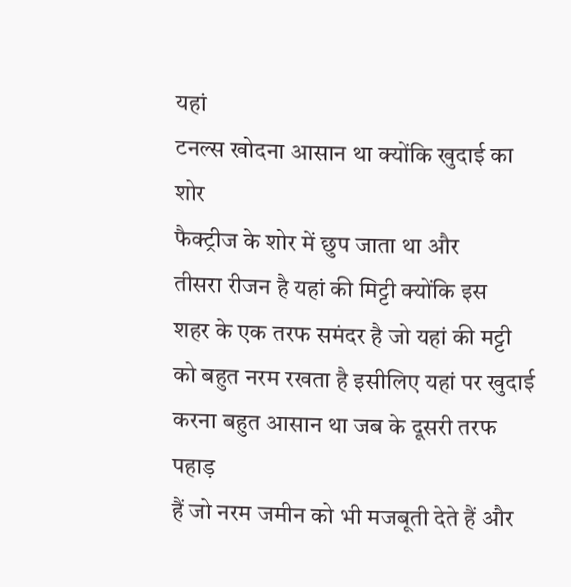यहां
टनल्स खोदना आसान था क्योंकि खुदाई का शोर
फैक्ट्रीज के शोर में छुप जाता था और
तीसरा रीजन है यहां की मिट्टी क्योंकि इस
शहर के एक तरफ समंदर है जो यहां की मट्टी
को बहुत नरम रखता है इसीलिए यहां पर खुदाई
करना बहुत आसान था जब के दूसरी तरफ पहाड़
हैं जो नरम जमीन को भी मजबूती देते हैं और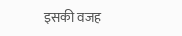इसकी वजह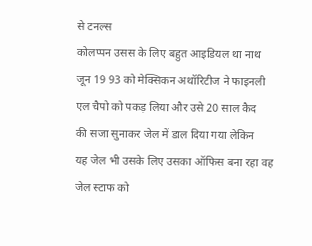से टनल्स
कोलप्पन उसस के लिए बहुत आइडियल था नाथ
जून 19 93 को मेक्सिकन अथॉरिटीज ने फाइनली
एल चैपो को पकड़ लिया और उसे 20 साल कैद
की सजा सुनाकर जेल में डाल दिया गया लेकिन
यह जेल भी उसके लिए उसका ऑफिस बना रहा वह
जेल स्टाफ को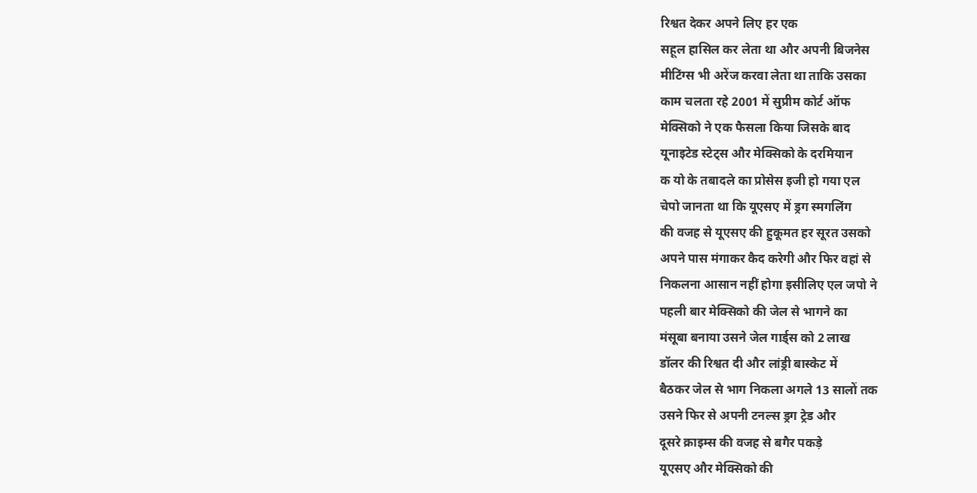रिश्वत देकर अपने लिए हर एक
सहूल हासिल कर लेता था और अपनी बिजनेस
मीटिंग्स भी अरेंज करवा लेता था ताकि उसका
काम चलता रहे 2001 में सुप्रीम कोर्ट ऑफ
मेक्सिको ने एक फैसला किया जिसके बाद
यूनाइटेड स्टेट्स और मेक्सिको के दरमियान
क यो के तबादले का प्रोसेस इजी हो गया एल
चेपो जानता था कि यूएसए में ड्रग स्मगलिंग
की वजह से यूएसए की हुकूमत हर सूरत उसको
अपने पास मंगाकर कैद करेगी और फिर वहां से
निकलना आसान नहीं होगा इसीलिए एल जपो ने
पहली बार मेक्सिको की जेल से भागने का
मंसूबा बनाया उसने जेल गार्ड्स को 2 लाख
डॉलर की रिश्वत दी और लांड्री बास्केट में
बैठकर जेल से भाग निकला अगले 13 सालों तक
उसने फिर से अपनी टनल्स ड्रग ट्रेड और
दूसरे क्राइम्स की वजह से बगैर पकड़े
यूएसए और मेक्सिको की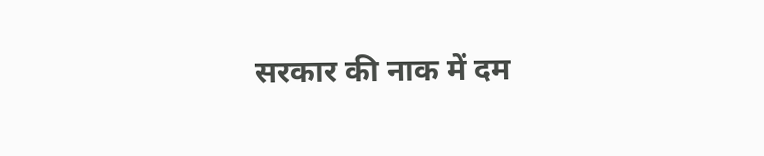सरकार की नाक में दम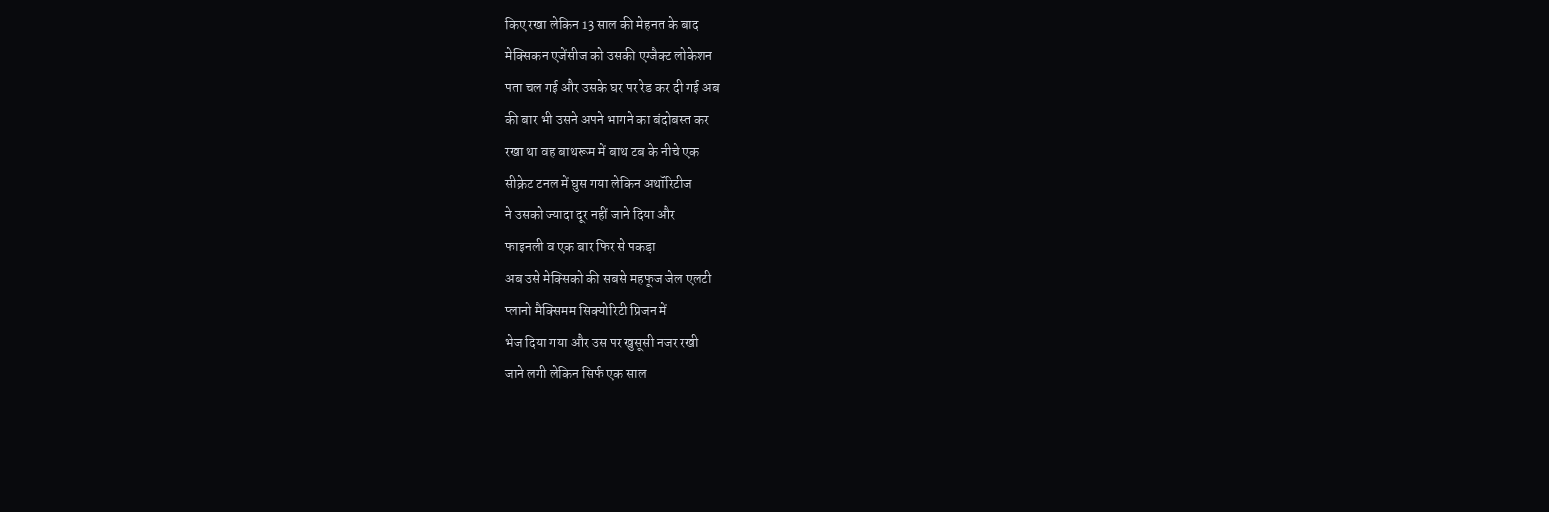किए रखा लेकिन 13 साल की मेहनत के बाद
मेक्सिकन एजेंसीज को उसकी एग्जैक्ट लोकेशन
पता चल गई और उसके घर पर रेड कर दी गई अब
की बार भी उसने अपने भागने का बंदोबस्त कर
रखा था वह बाथरूम में बाथ टब के नीचे एक
सीक्रेट टनल में घुस गया लेकिन अथॉरिटीज
ने उसको ज्यादा दूर नहीं जाने दिया और
फाइनली व एक बार फिर से पकड़ा
अब उसे मेक्सिको की सबसे महफूज जेल एलटी
प्लानो मैक्सिमम सिक्योरिटी प्रिजन में
भेज दिया गया और उस पर खुसूसी नजर रखी
जाने लगी लेकिन सिर्फ एक साल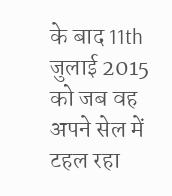के बाद 11th
जुलाई 2015 को जब वह अपने सेल में टहल रहा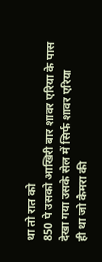था तो रात को
850 पे उसको आखिरी बार शावर एरिया के पास
देखा गया उसके सेल में सिर्फ शावर एरिया
ही था जो कैमरा की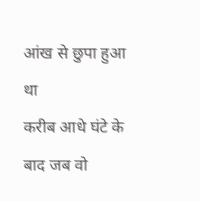आंख से छुपा हुआ था
करीब आधे घंटे के बाद जब वो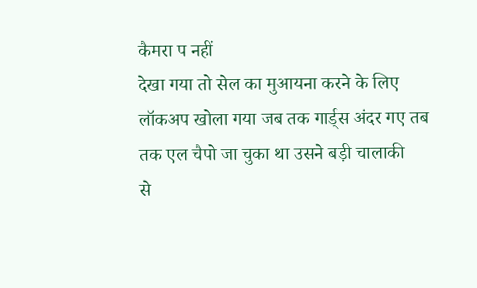कैमरा प नहीं
देखा गया तो सेल का मुआयना करने के लिए
लॉकअप खोला गया जब तक गार्ड्स अंदर गए तब
तक एल चैपो जा चुका था उसने बड़ी चालाकी
से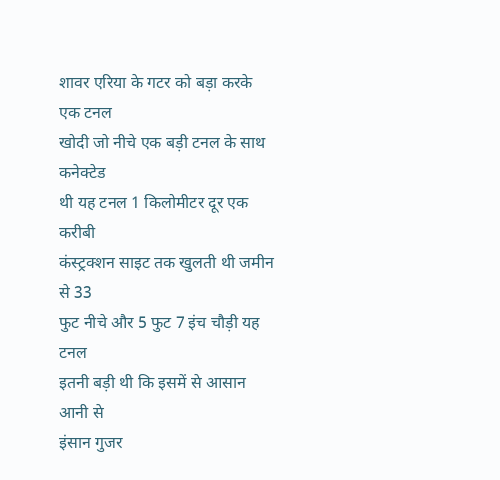शावर एरिया के गटर को बड़ा करके एक टनल
खोदी जो नीचे एक बड़ी टनल के साथ कनेक्टेड
थी यह टनल 1 किलोमीटर दूर एक करीबी
कंस्ट्रक्शन साइट तक खुलती थी जमीन से 33
फुट नीचे और 5 फुट 7 इंच चौड़ी यह टनल
इतनी बड़ी थी कि इसमें से आसान आनी से
इंसान गुजर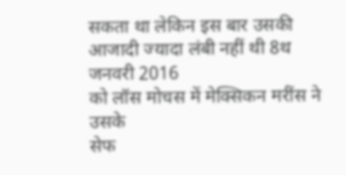सकता था लेकिन इस बार उसकी
आजादी ज्यादा लंबी नहीं थी 8थ जनवरी 2016
को लॉस मोचस में मेक्सिकन मरींस ने उसके
सेफ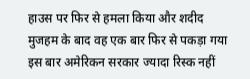हाउस पर फिर से हमला किया और शदीद
मुजहम के बाद वह एक बार फिर से पकड़ा गया
इस बार अमेरिकन सरकार ज्यादा रिस्क नहीं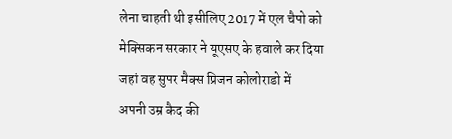लेना चाहती थी इसीलिए 2017 में एल चैपो को
मेक्सिकन सरकार ने यूएसए के हवाले कर दिया
जहां वह सुपर मैक्स प्रिजन कोलोराडो में
अपनी उम्र कैद की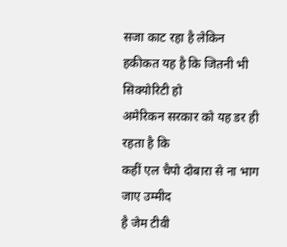सजा काट रहा है लेकिन
हकीकत यह है कि जितनी भी सिक्योरिटी हो
अमेरिकन सरकार को यह डर ही रहता है कि
कहीं एल चैपो दोबारा से ना भाग जाए उम्मीद
है जेम टीवी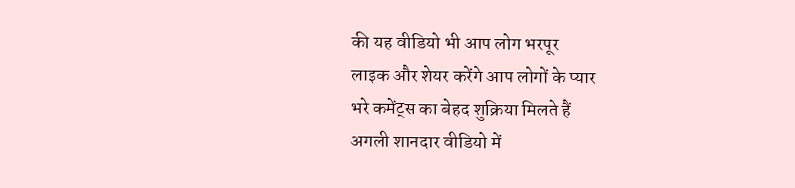की यह वीडियो भी आप लोग भरपूर
लाइक और शेयर करेंगे आप लोगों के प्यार
भरे कमेंट्स का बेहद शुक्रिया मिलते हैं
अगली शानदार वीडियो में